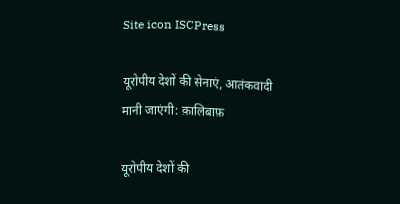Site icon ISCPress

यूरोपीय देशों की सेनाएं, आतंकवादी मानी जाएंगी: क़ालिबाफ़

यूरोपीय देशों की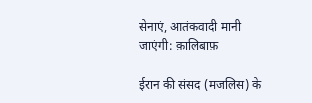सेनाएं, आतंकवादी मानी जाएंगी: क़ालिबाफ़

ईरान की संसद (मजलिस) के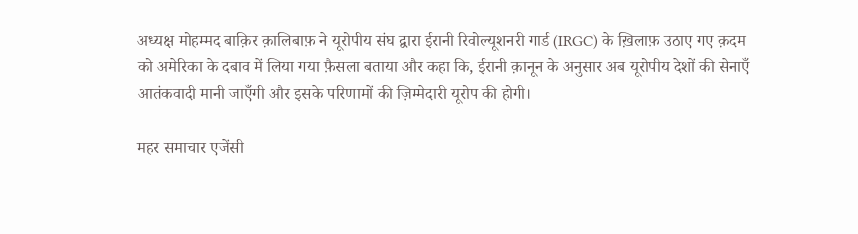अध्यक्ष मोहम्मद बाक़िर क़ालिबाफ़ ने यूरोपीय संघ द्वारा ईरानी रिवोल्यूशनरी गार्ड (IRGC) के ख़िलाफ़ उठाए गए क़दम को अमेरिका के दबाव में लिया गया फ़ैसला बताया और कहा कि, ईरानी क़ानून के अनुसार अब यूरोपीय देशों की सेनाएँ आतंकवादी मानी जाएँगी और इसके परिणामों की ज़िम्मेदारी यूरोप की होगी।

महर समाचार एजेंसी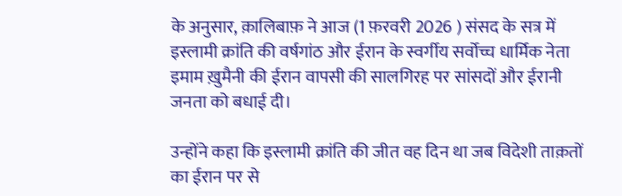के अनुसार, क़ालिबाफ़ ने आज (1 फ़रवरी 2026 ) संसद के सत्र में इस्लामी क्रांति की वर्षगांठ और ईरान के स्वर्गीय सर्वोच्च धार्मिक नेता इमाम ख़ुमैनी की ईरान वापसी की सालगिरह पर सांसदों और ईरानी जनता को बधाई दी।

उन्होंने कहा कि इस्लामी क्रांति की जीत वह दिन था जब विदेशी ताक़तों का ईरान पर से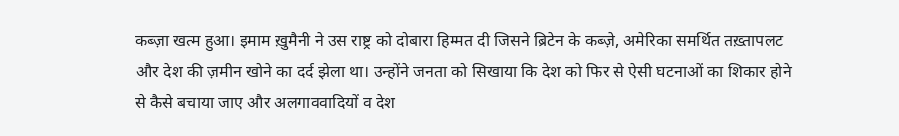कब्ज़ा खत्म हुआ। इमाम ख़ुमैनी ने उस राष्ट्र को दोबारा हिम्मत दी जिसने ब्रिटेन के कब्ज़े, अमेरिका समर्थित तख़्तापलट और देश की ज़मीन खोने का दर्द झेला था। उन्होंने जनता को सिखाया कि देश को फिर से ऐसी घटनाओं का शिकार होने से कैसे बचाया जाए और अलगाववादियों व देश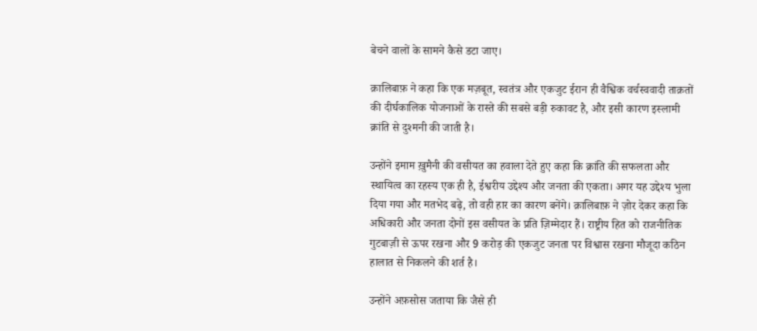बेचने वालों के सामने कैसे डटा जाए।

क़ालिबाफ़ ने कहा कि एक मज़बूत, स्वतंत्र और एकजुट ईरान ही वैश्विक वर्चस्ववादी ताक़तों की दीर्घकालिक योजनाओं के रास्ते की सबसे बड़ी रुकावट है, और इसी कारण इस्लामी क्रांति से दुश्मनी की जाती है।

उन्होंने इमाम ख़ुमैनी की वसीयत का हवाला देते हुए कहा कि क्रांति की सफलता और स्थायित्व का रहस्य एक ही है, ईश्वरीय उद्देश्य और जनता की एकता। अगर यह उद्देश्य भुला दिया गया और मतभेद बढ़े, तो वही हार का कारण बनेंगे। क़ालिबाफ़ ने ज़ोर देकर कहा कि अधिकारी और जनता दोनों इस वसीयत के प्रति ज़िम्मेदार हैं। राष्ट्रीय हित को राजनीतिक गुटबाज़ी से ऊपर रखना और 9 करोड़ की एकजुट जनता पर विश्वास रखना मौजूदा कठिन हालात से निकलने की शर्त है।

उन्होंने अफ़सोस जताया कि जैसे ही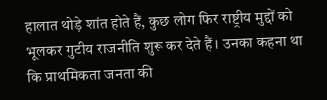हालात थोड़े शांत होते हैं, कुछ लोग फिर राष्ट्रीय मुद्दों को भूलकर गुटीय राजनीति शुरू कर देते हैं। उनका कहना था कि प्राथमिकता जनता की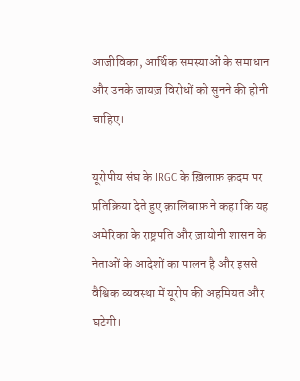आजीविका, आर्थिक समस्याओं के समाधान और उनके जायज़ विरोधों को सुनने की होनी चाहिए।

यूरोपीय संघ के IRGC के ख़िलाफ़ क़दम पर प्रतिक्रिया देते हुए क़ालिबाफ़ ने कहा कि यह अमेरिका के राष्ट्रपति और ज़ायोनी शासन के नेताओं के आदेशों का पालन है और इससे वैश्विक व्यवस्था में यूरोप की अहमियत और घटेगी।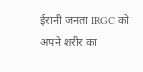ईरानी जनता IRGC को अपने शरीर का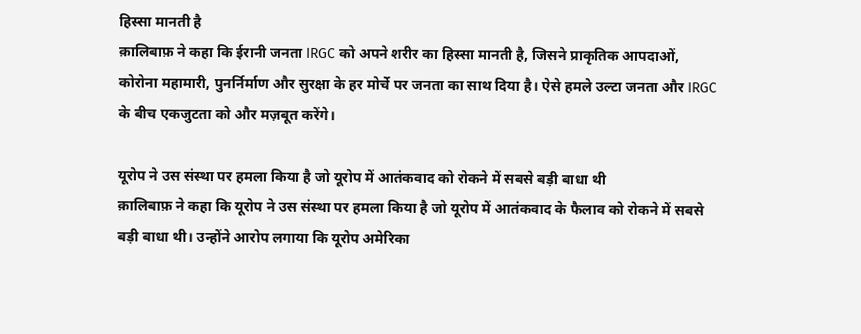हिस्सा मानती है
क़ालिबाफ़ ने कहा कि ईरानी जनता IRGC को अपने शरीर का हिस्सा मानती है, जिसने प्राकृतिक आपदाओं, कोरोना महामारी, पुनर्निर्माण और सुरक्षा के हर मोर्चे पर जनता का साथ दिया है। ऐसे हमले उल्टा जनता और IRGC के बीच एकजुटता को और मज़बूत करेंगे।

यूरोप ने उस संस्था पर हमला किया है जो यूरोप में आतंकवाद को रोकने में सबसे बड़ी बाधा थी
क़ालिबाफ़ ने कहा कि यूरोप ने उस संस्था पर हमला किया है जो यूरोप में आतंकवाद के फैलाव को रोकने में सबसे बड़ी बाधा थी। उन्होंने आरोप लगाया कि यूरोप अमेरिका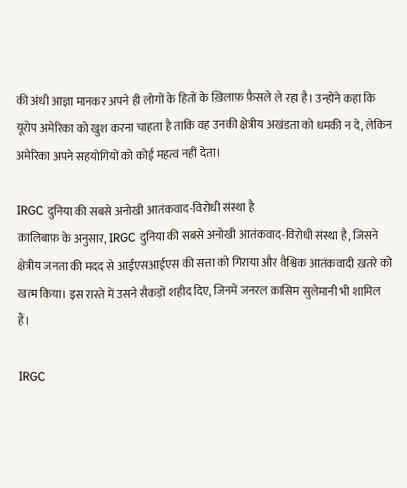की अंधी आज्ञा मानकर अपने ही लोगों के हितों के ख़िलाफ़ फ़ैसले ले रहा है। उन्होंने कहा कि यूरोप अमेरिका को खुश करना चाहता है ताकि वह उनकी क्षेत्रीय अखंडता को धमकी न दे, लेकिन अमेरिका अपने सहयोगियों को कोई महत्व नहीं देता।

IRGC दुनिया की सबसे अनोखी आतंकवाद-विरोधी संस्था है
क़ालिबाफ़ के अनुसार, IRGC दुनिया की सबसे अनोखी आतंकवाद-विरोधी संस्था है, जिसने क्षेत्रीय जनता की मदद से आईएसआईएस की सत्ता को गिराया और वैश्विक आतंकवादी ख़तरे को खत्म किया। इस रास्ते में उसने सैकड़ों शहीद दिए, जिनमें जनरल क़ासिम सुलेमानी भी शामिल हैं।

IRGC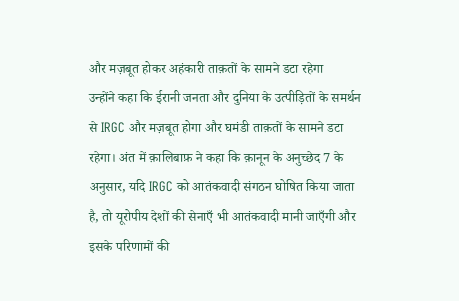और मज़बूत होकर अहंकारी ताक़तों के सामने डटा रहेगा
उन्होंने कहा कि ईरानी जनता और दुनिया के उत्पीड़ितों के समर्थन से IRGC और मज़बूत होगा और घमंडी ताक़तों के सामने डटा रहेगा। अंत में क़ालिबाफ़ ने कहा कि क़ानून के अनुच्छेद 7 के अनुसार, यदि IRGC को आतंकवादी संगठन घोषित किया जाता है, तो यूरोपीय देशों की सेनाएँ भी आतंकवादी मानी जाएँगी और इसके परिणामों की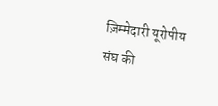ज़िम्मेदारी यूरोपीय संघ की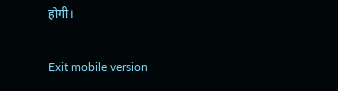होगी।

Exit mobile version